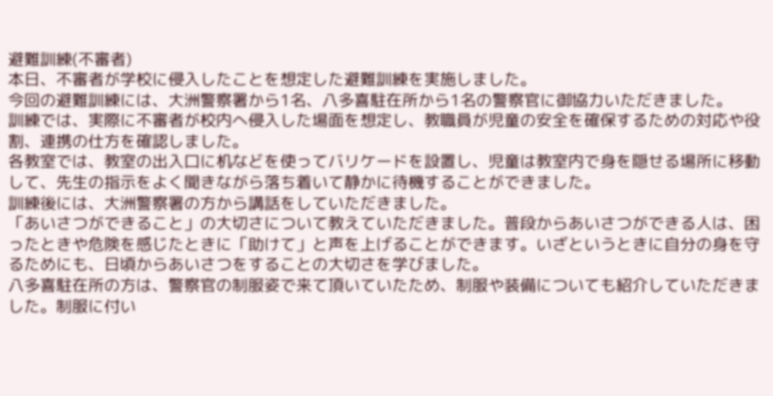避難訓練(不審者)
本日、不審者が学校に侵入したことを想定した避難訓練を実施しました。
今回の避難訓練には、大洲警察署から1名、八多喜駐在所から1名の警察官に御協力いただきました。
訓練では、実際に不審者が校内へ侵入した場面を想定し、教職員が児童の安全を確保するための対応や役割、連携の仕方を確認しました。
各教室では、教室の出入口に机などを使ってバリケードを設置し、児童は教室内で身を隠せる場所に移動して、先生の指示をよく聞きながら落ち着いて静かに待機することができました。
訓練後には、大洲警察署の方から講話をしていただきました。
「あいさつができること」の大切さについて教えていただきました。普段からあいさつができる人は、困ったときや危険を感じたときに「助けて」と声を上げることができます。いざというときに自分の身を守るためにも、日頃からあいさつをすることの大切さを学びました。
八多喜駐在所の方は、警察官の制服姿で来て頂いていたため、制服や装備についても紹介していただきました。制服に付い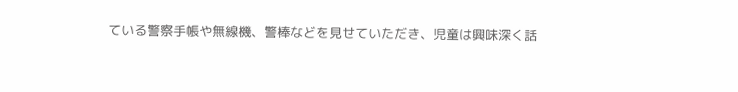ている警察手帳や無線機、警棒などを見せていただき、児童は興味深く話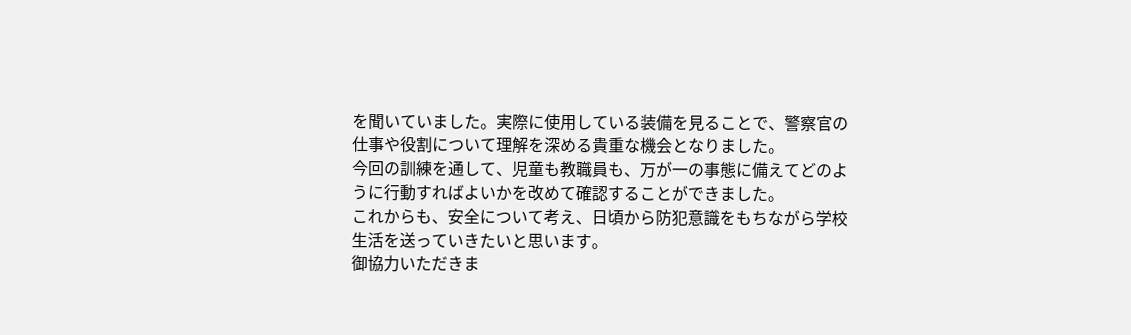を聞いていました。実際に使用している装備を見ることで、警察官の仕事や役割について理解を深める貴重な機会となりました。
今回の訓練を通して、児童も教職員も、万が一の事態に備えてどのように行動すればよいかを改めて確認することができました。
これからも、安全について考え、日頃から防犯意識をもちながら学校生活を送っていきたいと思います。
御協力いただきま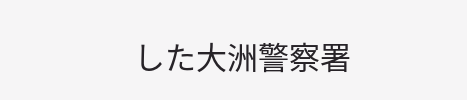した大洲警察署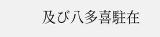及び八多喜駐在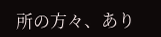所の方々、あり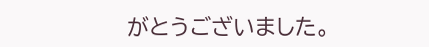がとうございました。